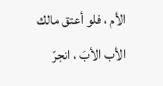الأم ، فلو أعتق مالك الأب الأبَ ، انجرّ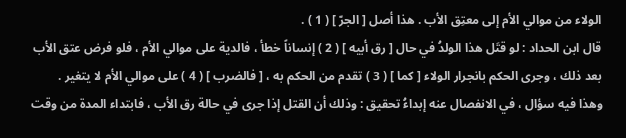الولاء من موالي الأم إلى معتِق الأب . هذا أصل [ الجرّ ] ( 1 ) .
قال ابن الحداد : لو قتَل هذا الولدُ في حال [ رق أبيه ] ( 2 ) إنساناً خطأ ، فالدية على موالي الأم ، فلو فرض عتق الأب بعد ذلك ، وجرى الحكم بانجرار الولاء [ كما ] ( 3 ) تقدم من الحكم به ، [ فالضرب ] ( 4 ) على موالي الأم لا يتغير .
وهذا فيه سؤال ، في الانفصال عنه إبداءُ تحقيق : وذلك أن القتل إذا جرى في حالة رق الأب ، فابتداء المدة من وقت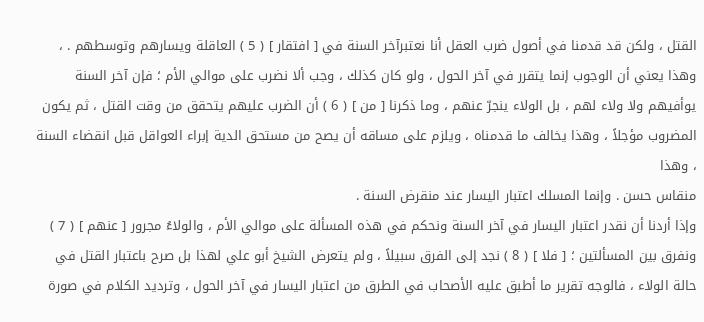القتل ، ولكن قد قدمنا في أصول ضرب العقل أنا نعتبرآخر السنة في [ افتقار ] ( 5 ) العاقلة ويسارهم وتوسطهم . ، وهذا يعني أن الوجوب إنما يتقرر في آخر الحول ، ولو كان كذلك ، وجب ألا نضرب على موالي الأم ؛ فإن آخر السنة يوأفيهم ولا ولاء لهم ، بل الولاء ينجرّ عنهم ، وما ذكرنا [ من ] ( 6 ) أن الضرب عليهم يتحقق من وقت القتل ، ثم يكون المضروب مؤجلاً ، وهذا يخالف ما قدمناه ، ويلزم على مساقه أن يصح من مستحق الدية إبراء العواقل قبل انقضاء السنة ، وهذا
منقاس حسن . وإنما المسلك اعتبار اليسار عند منقرض السنة .
وإذا أردنا أن نقدر اعتبار اليسار في آخر السنة ونحكم في هذه المسألة على موالي الأم ، والولاءُ مجرور [ عنهم ] ( 7 ) ونفرق بين المسألتين ؛ [ فلا ] ( 8 ) نجد إلى الفرق سبيلاً ، ولم يتعرض الشيخ أبو علي لهذا بل صرح باعتبار القتل في حالة الولاء ، فالوجه تقرير ما أطبق عليه الأصحاب في الطرق من اعتبار اليسار في آخر الحول ، وترديد الكلام في صورة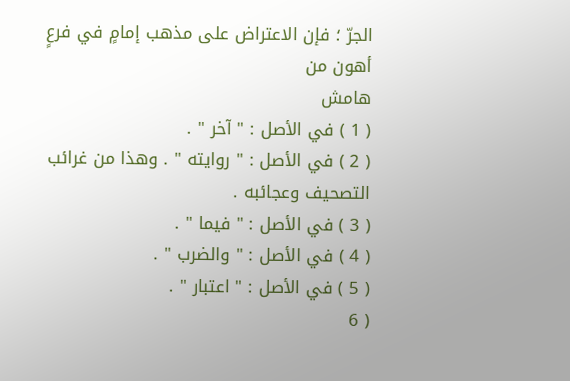الجرّ ؛ فإن الاعتراض على مذهب إمامٍ في فرعٍ أهون من
هامش
( 1 ) في الأصل : " آخر " .
( 2 ) في الأصل : " روايته " . وهذا من غرائب التصحيف وعجائبه .
( 3 ) في الأصل : " فيما " .
( 4 ) في الأصل : " والضرب " .
( 5 ) في الأصل : " اعتبار " .
( 6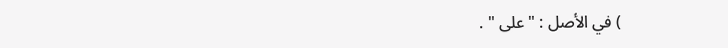) في الأصل : " على " .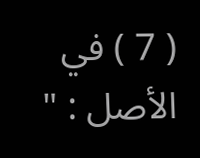( 7 ) في الأصل : "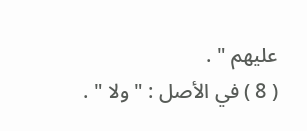عليهم " .
( 8 ) في الأصل : " ولا " .